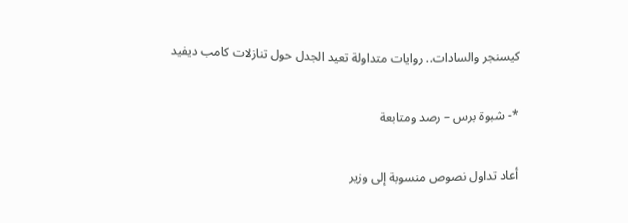كيسنجر والسادات.. روايات متداولة تعيد الجدل حول تنازلات كامب ديفيد

*- شبوة برس – رصد ومتابعة

أعاد تداول نصوص منسوبة إلى وزير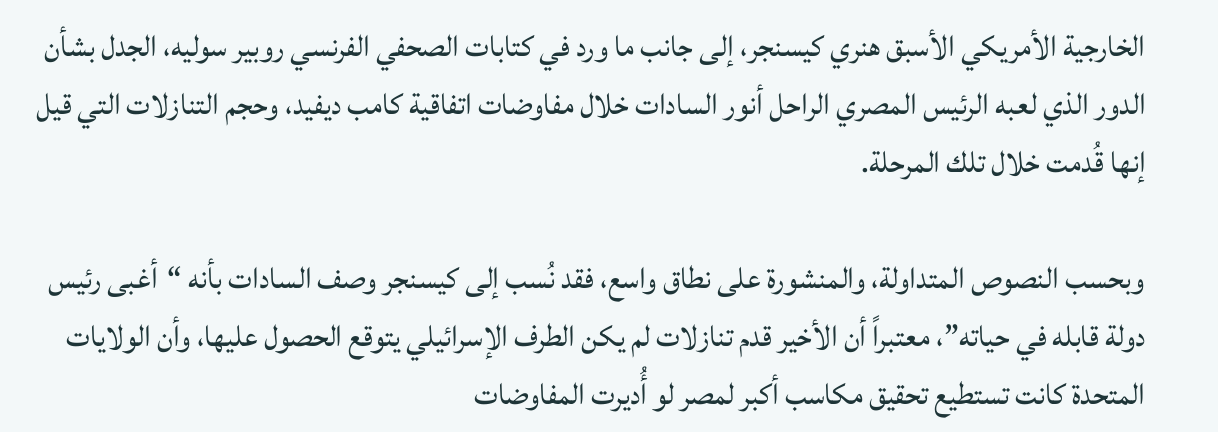الخارجية الأمريكي الأسبق هنري كيسنجر، إلى جانب ما ورد في كتابات الصحفي الفرنسي روبير سوليه، الجدل بشأن الدور الذي لعبه الرئيس المصري الراحل أنور السادات خلال مفاوضات اتفاقية كامب ديفيد، وحجم التنازلات التي قيل إنها قُدمت خلال تلك المرحلة.

وبحسب النصوص المتداولة، والمنشورة على نطاق واسع، فقد نُسب إلى كيسنجر وصف السادات بأنه “أغبى رئيس دولة قابله في حياته”، معتبراً أن الأخير قدم تنازلات لم يكن الطرف الإسرائيلي يتوقع الحصول عليها، وأن الولايات المتحدة كانت تستطيع تحقيق مكاسب أكبر لمصر لو أُديرت المفاوضات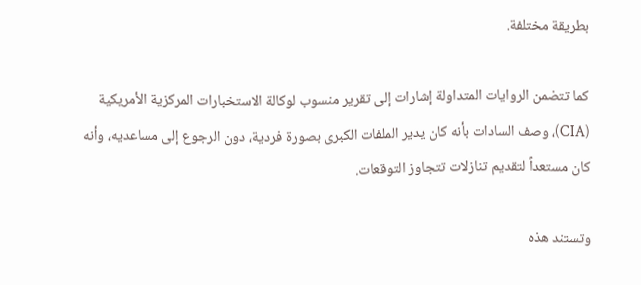بطريقة مختلفة.

كما تتضمن الروايات المتداولة إشارات إلى تقرير منسوب لوكالة الاستخبارات المركزية الأمريكية (CIA)، وصف السادات بأنه كان يدير الملفات الكبرى بصورة فردية، دون الرجوع إلى مساعديه، وأنه كان مستعداً لتقديم تنازلات تتجاوز التوقعات.

وتستند هذه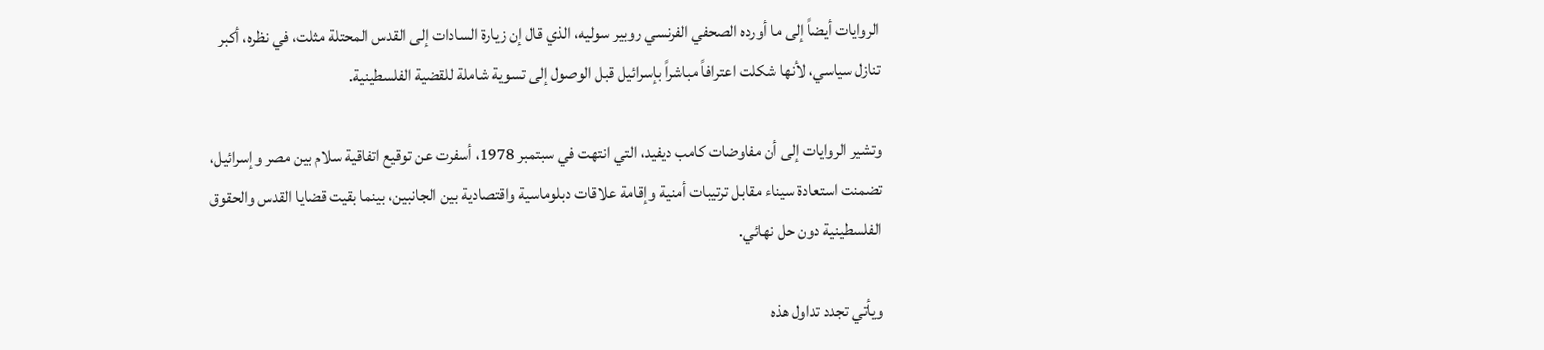الروايات أيضاً إلى ما أورده الصحفي الفرنسي روبير سوليه، الذي قال إن زيارة السادات إلى القدس المحتلة مثلت، في نظره، أكبر تنازل سياسي، لأنها شكلت اعترافاً مباشراً بإسرائيل قبل الوصول إلى تسوية شاملة للقضية الفلسطينية.

وتشير الروايات إلى أن مفاوضات كامب ديفيد، التي انتهت في سبتمبر 1978، أسفرت عن توقيع اتفاقية سلام بين مصر وإسرائيل، تضمنت استعادة سيناء مقابل ترتيبات أمنية وإقامة علاقات دبلوماسية واقتصادية بين الجانبين، بينما بقيت قضايا القدس والحقوق الفلسطينية دون حل نهائي.

ويأتي تجدد تداول هذه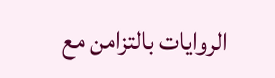الروايات بالتزامن مع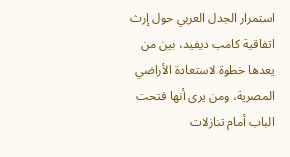استمرار الجدل العربي حول إرث اتفاقية كامب ديفيد، بين من يعدها خطوة لاستعادة الأراضي المصرية، ومن يرى أنها فتحت الباب أمام تنازلات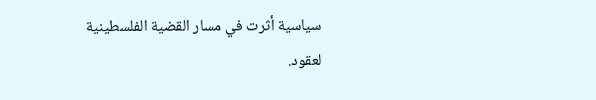سياسية أثرت في مسار القضية الفلسطينية لعقود.